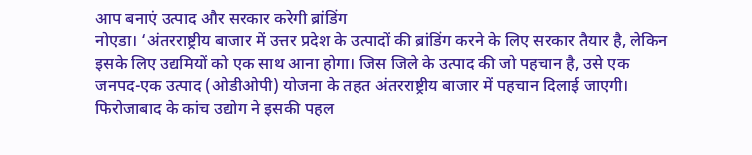आप बनाएं उत्पाद और सरकार करेगी ब्रांडिंग
नोएडा। ‘अंतरराष्ट्रीय बाजार में उत्तर प्रदेश के उत्पादों की ब्रांडिंग करने के लिए सरकार तैयार है, लेकिन इसके लिए उद्यमियों को एक साथ आना होगा। जिस जिले के उत्पाद की जो पहचान है, उसे एक जनपद-एक उत्पाद (ओडीओपी) योजना के तहत अंतरराष्ट्रीय बाजार में पहचान दिलाई जाएगी। फिरोजाबाद के कांच उद्योग ने इसकी पहल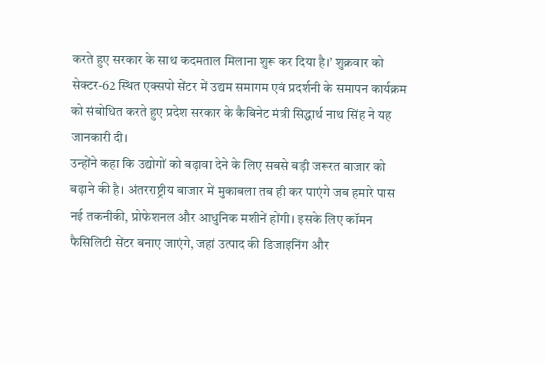करते हुए सरकार के साथ कदमताल मिलाना शुरू कर दिया है।’ शुक्रवार को सेक्टर-62 स्थित एक्सपो सेंटर में उद्यम समागम एवं प्रदर्शनी के समापन कार्यक्रम को संबोधित करते हुए प्रदेश सरकार के कैबिनेट मंत्री सिद्धार्थ नाथ सिंह ने यह जानकारी दी।
उन्होंने कहा कि उद्योगों को बढ़ावा देने के लिए सबसे बड़ी जरूरत बाजार को बढ़ाने की है। अंतरराष्ट्रीय बाजार में मुकाबला तब ही कर पाएंगे जब हमारे पास नई तकनीकी, प्रोफेशनल और आधुनिक मशीनें होंगी। इसके लिए कॉमन फैसिलिटी सेंटर बनाए जाएंगे, जहां उत्पाद की डिजाइनिंग और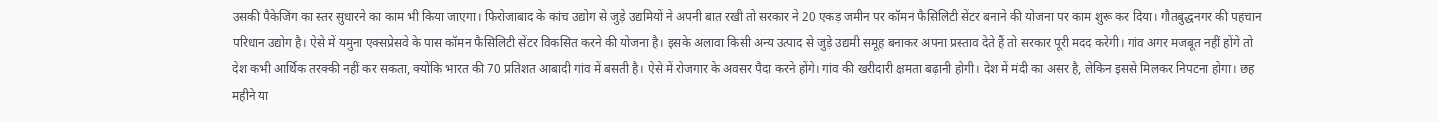उसकी पैकेजिंग का स्तर सुधारने का काम भी किया जाएगा। फिरोजाबाद के कांच उद्योग से जुड़े उद्यमियों ने अपनी बात रखी तो सरकार ने 20 एकड़ जमीन पर कॉमन फैसिलिटी सेंटर बनाने की योजना पर काम शुरू कर दिया। गौतबुद्धनगर की पहचान परिधान उद्योग है। ऐसे में यमुना एक्सप्रेसवे के पास कॉमन फैसिलिटी सेंटर विकसित करने की योजना है। इसके अलावा किसी अन्य उत्पाद से जुड़े उद्यमी समूह बनाकर अपना प्रस्ताव देते हैं तो सरकार पूरी मदद करेगी। गांव अगर मजबूत नहीं होंगे तो देश कभी आर्थिक तरक्की नहीं कर सकता, क्योंकि भारत की 70 प्रतिशत आबादी गांव में बसती है। ऐसे में रोजगार के अवसर पैदा करने होंगे। गांव की खरीदारी क्षमता बढ़ानी होगी। देश में मंदी का असर है, लेकिन इससे मिलकर निपटना होगा। छह महीने या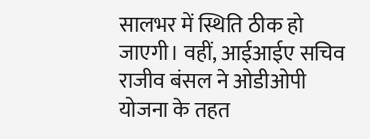सालभर में स्थिति ठीक हो जाएगी। वहीं, आईआईए सचिव राजीव बंसल ने ओडीओपी योजना के तहत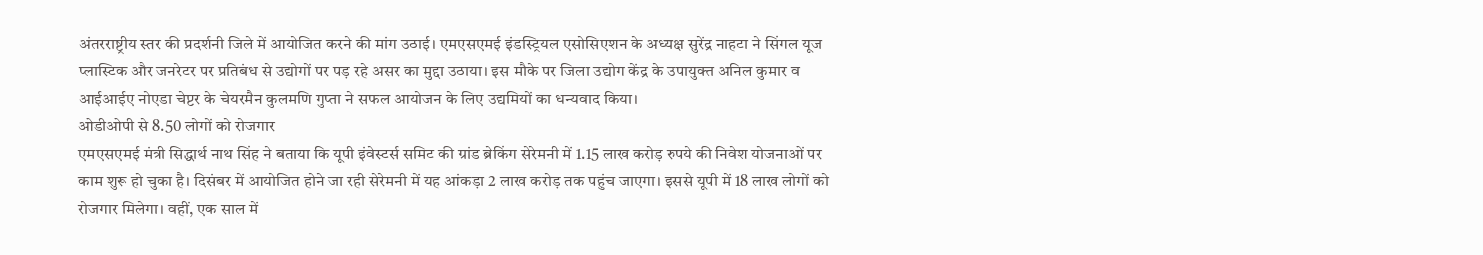अंतरराष्ट्रीय स्तर की प्रदर्शनी जिले में आयोजित करने की मांग उठाई। एमएसएमई इंडस्ट्रियल एसोसिएशन के अध्यक्ष सुरेंद्र नाहटा ने सिंगल यूज प्लास्टिक और जनरेटर पर प्रतिबंध से उद्योगों पर पड़ रहे असर का मुद्दा उठाया। इस मौके पर जिला उद्योग केंद्र के उपायुक्त अनिल कुमार व आईआईए नोएडा चेप्टर के चेयरमैन कुलमणि गुप्ता ने सफल आयोजन के लिए उद्यमियों का धन्यवाद किया।
ओडीओपी से 8.50 लोगों को रोजगार
एमएसएमई मंत्री सिद्धार्थ नाथ सिंह ने बताया कि यूपी इंवेस्टर्स समिट की ग्रांड ब्रेकिंग सेरेमनी में 1.15 लाख करोड़ रुपये की निवेश योजनाओं पर काम शुरू हो चुका है। दिसंबर में आयोजित होने जा रही सेरेमनी में यह आंकड़ा 2 लाख करोड़ तक पहुंच जाएगा। इससे यूपी में 18 लाख लोगों को रोजगार मिलेगा। वहीं, एक साल में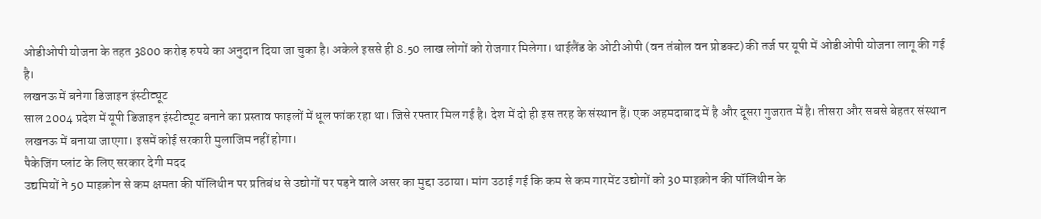ओडीओपी योजना के तहत 3800 करोड़ रुपये का अनुदान दिया जा चुका है। अकेले इससे ही 8.50 लाख लोगों को रोजगार मिलेगा। थाईलैंड के ओटीओपी (वन तंबोल वन प्रोडक्ट) की तर्ज पर यूपी में ओडीओपी योजना लागू की गई है।
लखनऊ में बनेगा डिजाइन इंस्टीट्यूट
साल 2004 प्रदेश में यूपी डिजाइन इंस्टीट्यूट बनाने का प्रस्ताव फाइलों में धूल फांक रहा था। जिसे रफ्तार मिल गई है। देश में दो ही इस तरह के संस्थान हैं। एक अहमदाबाद में है और दूसरा गुजरात में है। तीसरा और सबसे बेहतर संस्थान लखनऊ में बनाया जाएगा। इसमें कोई सरकारी मुलाजिम नहीं होगा।
पैकेजिंग प्लांट के लिए सरकार देगी मदद
उद्यमियों ने 50 माइक्रोन से कम क्षमता की पॉलिथीन पर प्रतिबंध से उद्योगों पर पड़ने वाले असर का मुद्दा उठाया। मांग उठाई गई कि कम से कम गारमेंट उद्योगों को 30 माइक्रोन की पॉलिथीन के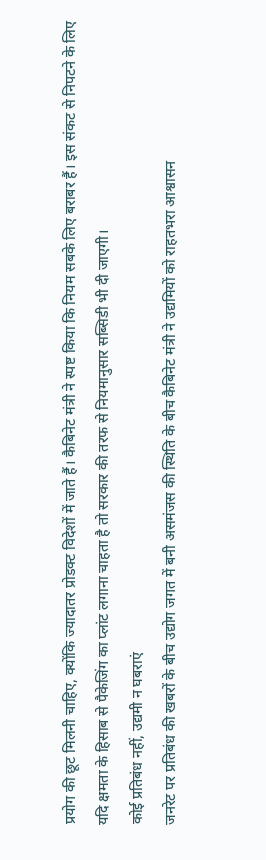प्रयोग की छूट मिलनी चाहिए, क्योंकि ज्यादातर प्रोडक्ट विदेशों में जाते हैं। कैबिनेट मंत्री ने स्पष्ट किया कि नियम सबके लिए बराबर हैं। इस संकट से निपटने के लिए यदि क्षमता के हिसाब से पैकेजिंग का प्लांट लगाना चाहता है तो सरकार की तरफ से नियमानुसार सब्सिडी भी दी जाएगी।
कोई प्रतिबंध नहीं, उद्यमी न घबराएं
जनरेट पर प्रतिबंध की खबरों के बीच उद्योग जगत में बनी असमंजस की स्थिति के बीच कैबिनेट मंत्री ने उद्यमियों को राहतभरा आश्वासन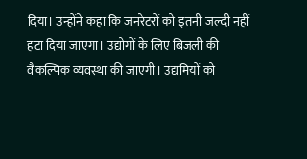दिया। उन्होंने कहा कि जनरेटरों को इतनी जल्दी नहीं हटा दिया जाएगा। उद्योगों के लिए बिजली की वैकल्पिक व्यवस्था की जाएगी। उद्यमियों को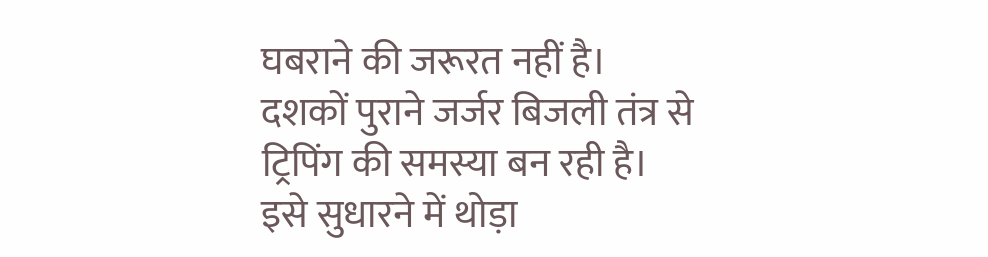घबराने की जरूरत नहीं है। दशकों पुराने जर्जर बिजली तंत्र से ट्रिपिंग की समस्या बन रही है। इसे सुधारने में थोड़ा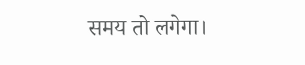समय तो लगेगा।